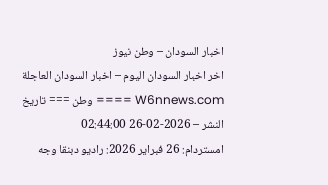اخبار السودان – وطن نيوز
اخر اخبار السودان اليوم – اخبار السودان العاجلة
W6nnews.com ==== وطن === تاريخ النشر – 2026-02-26 02:44:00
امستردام: 26 فبراير 2026: راديو دبنقا وجه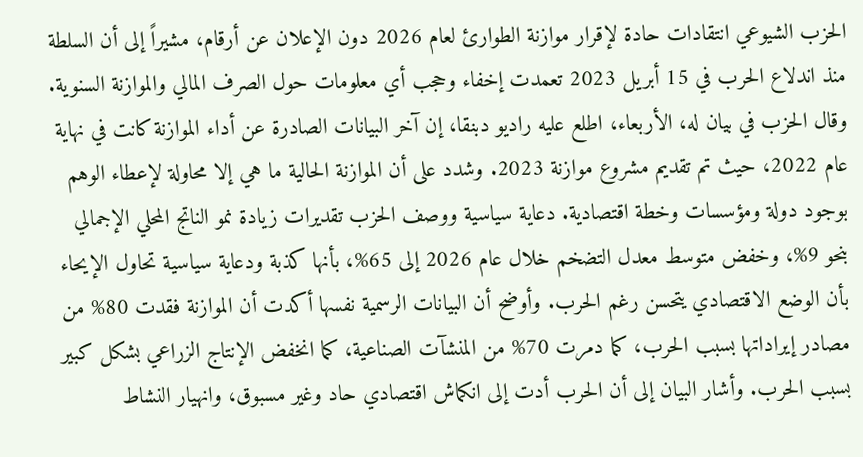الحزب الشيوعي انتقادات حادة لإقرار موازنة الطوارئ لعام 2026 دون الإعلان عن أرقام، مشيراً إلى أن السلطة منذ اندلاع الحرب في 15 أبريل 2023 تعمدت إخفاء وحجب أي معلومات حول الصرف المالي والموازنة السنوية. وقال الحزب في بيان له، الأربعاء، اطلع عليه راديو دبنقا، إن آخر البيانات الصادرة عن أداء الموازنة كانت في نهاية عام 2022، حيث تم تقديم مشروع موازنة 2023. وشدد على أن الموازنة الحالية ما هي إلا محاولة لإعطاء الوهم بوجود دولة ومؤسسات وخطة اقتصادية. دعاية سياسية ووصف الحزب تقديرات زيادة نمو الناتج المحلي الإجمالي بنحو 9%، وخفض متوسط معدل التضخم خلال عام 2026 إلى 65%، بأنها كذبة ودعاية سياسية تحاول الإيحاء بأن الوضع الاقتصادي يتحسن رغم الحرب. وأوضح أن البيانات الرسمية نفسها أكدت أن الموازنة فقدت 80% من مصادر إيراداتها بسبب الحرب، كما دمرت 70% من المنشآت الصناعية، كما انخفض الإنتاج الزراعي بشكل كبير بسبب الحرب. وأشار البيان إلى أن الحرب أدت إلى انكماش اقتصادي حاد وغير مسبوق، وانهيار النشاط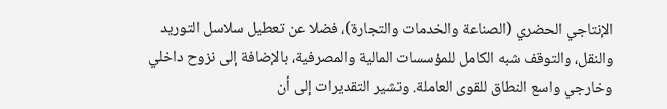الإنتاجي الحضري (الصناعة والخدمات والتجارة)، فضلا عن تعطيل سلاسل التوريد والنقل، والتوقف شبه الكامل للمؤسسات المالية والمصرفية، بالإضافة إلى نزوح داخلي وخارجي واسع النطاق للقوى العاملة. وتشير التقديرات إلى أن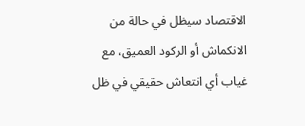الاقتصاد سيظل في حالة من الانكماش أو الركود العميق، مع غياب أي انتعاش حقيقي في ظل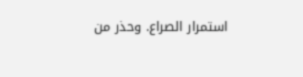استمرار الصراع. وحذر من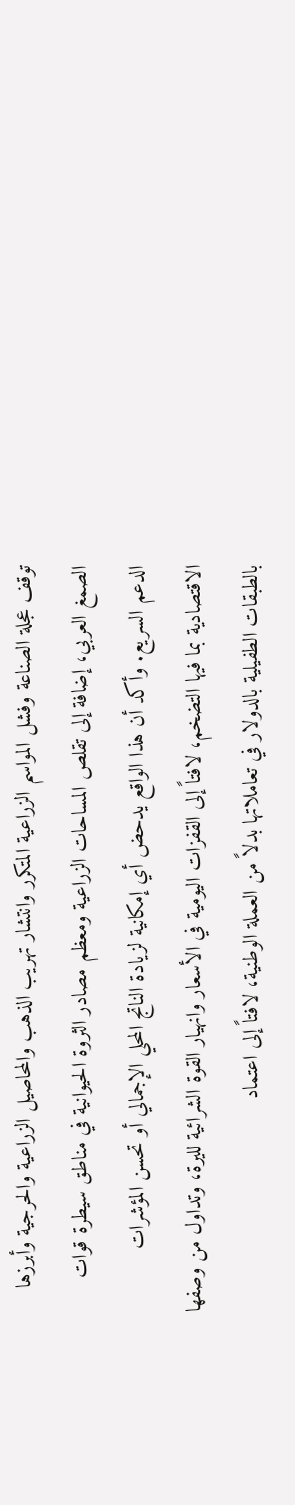توقف عجلة الصناعة وفشل المواسم الزراعية المتكرر وانتشار تهريب الذهب والمحاصيل الزراعية والحرجية وأبرزها الصمغ العربي، إضافة إلى تقلص المساحات الزراعية ومعظم مصادر الثروة الحيوانية في مناطق سيطرة قوات الدعم السريع. وأكد أن هذا الواقع يدحض أي إمكانية لزيادة الناتج المحلي الإجمالي أو تحسن المؤشرات الاقتصادية بما فيها التضخم، لافتاً إلى القفزات اليومية في الأسعار وانهيار القوة الشرائية لليرة، وتداول من وصفها بالطبقات الطفيلية بالدولار في تعاملاتها بدلاً من العملة الوطنية، لافتاً إلى اعتماد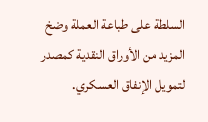السلطة على طباعة العملة وضخ المزيد من الأوراق النقدية كمصدر لتمويل الإنفاق العسكري.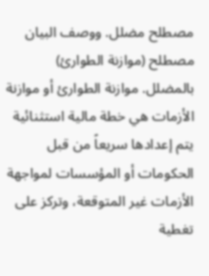مصطلح مضلل. ووصف البيان مصطلح (موازنة الطوارئ) بالمضلل. موازنة الطوارئ أو موازنة الأزمات هي خطة مالية استثنائية يتم إعدادها سريعاً من قبل الحكومات أو المؤسسات لمواجهة الأزمات غير المتوقعة، وتركز على تغطية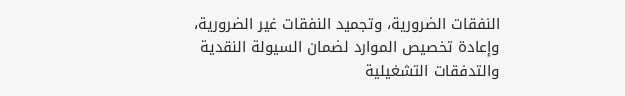النفقات الضرورية، وتجميد النفقات غير الضرورية، وإعادة تخصيص الموارد لضمان السيولة النقدية والتدفقات التشغيلية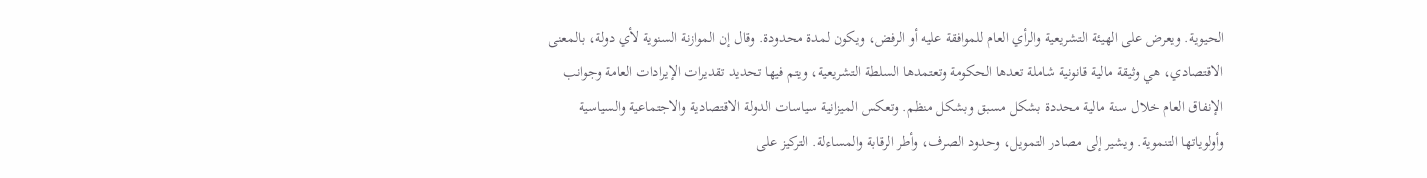الحيوية. ويعرض على الهيئة التشريعية والرأي العام للموافقة عليه أو الرفض، ويكون لمدة محدودة. وقال إن الموازنة السنوية لأي دولة، بالمعنى الاقتصادي، هي وثيقة مالية قانونية شاملة تعدها الحكومة وتعتمدها السلطة التشريعية، ويتم فيها تحديد تقديرات الإيرادات العامة وجوانب الإنفاق العام خلال سنة مالية محددة بشكل مسبق وبشكل منظم. وتعكس الميزانية سياسات الدولة الاقتصادية والاجتماعية والسياسية وأولوياتها التنموية. ويشير إلى مصادر التمويل، وحدود الصرف، وأطر الرقابة والمساءلة. التركيز على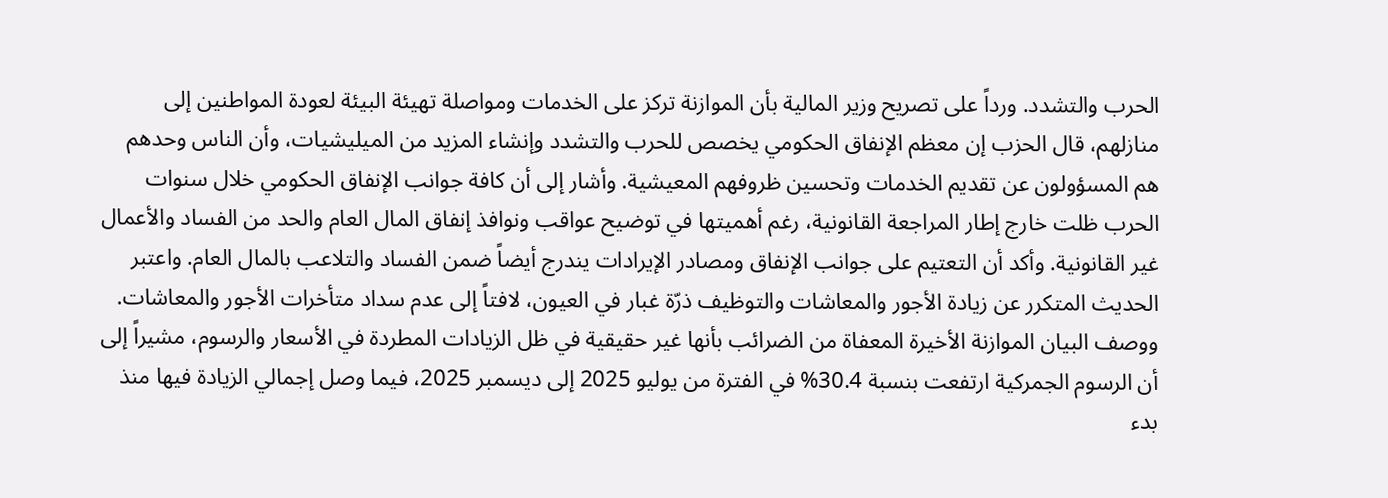الحرب والتشدد. ورداً على تصريح وزير المالية بأن الموازنة تركز على الخدمات ومواصلة تهيئة البيئة لعودة المواطنين إلى منازلهم، قال الحزب إن معظم الإنفاق الحكومي يخصص للحرب والتشدد وإنشاء المزيد من الميليشيات، وأن الناس وحدهم هم المسؤولون عن تقديم الخدمات وتحسين ظروفهم المعيشية. وأشار إلى أن كافة جوانب الإنفاق الحكومي خلال سنوات الحرب ظلت خارج إطار المراجعة القانونية، رغم أهميتها في توضيح عواقب ونوافذ إنفاق المال العام والحد من الفساد والأعمال غير القانونية. وأكد أن التعتيم على جوانب الإنفاق ومصادر الإيرادات يندرج أيضاً ضمن الفساد والتلاعب بالمال العام. واعتبر الحديث المتكرر عن زيادة الأجور والمعاشات والتوظيف ذرّة غبار في العيون، لافتاً إلى عدم سداد متأخرات الأجور والمعاشات. ووصف البيان الموازنة الأخيرة المعفاة من الضرائب بأنها غير حقيقية في ظل الزيادات المطردة في الأسعار والرسوم، مشيراً إلى أن الرسوم الجمركية ارتفعت بنسبة 30.4% في الفترة من يوليو 2025 إلى ديسمبر 2025، فيما وصل إجمالي الزيادة فيها منذ بدء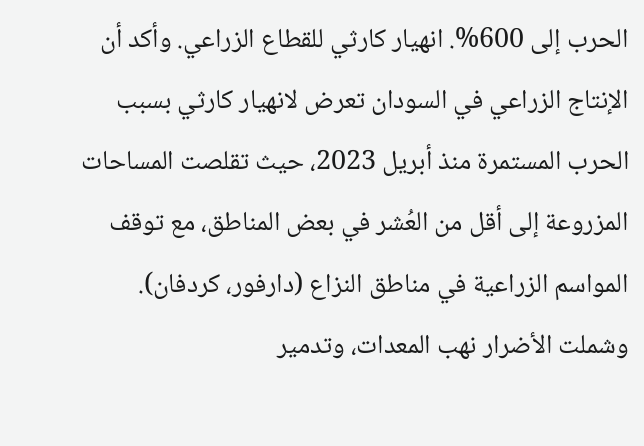الحرب إلى 600%. انهيار كارثي للقطاع الزراعي. وأكد أن الإنتاج الزراعي في السودان تعرض لانهيار كارثي بسبب الحرب المستمرة منذ أبريل 2023، حيث تقلصت المساحات المزروعة إلى أقل من العُشر في بعض المناطق، مع توقف المواسم الزراعية في مناطق النزاع (دارفور، كردفان). وشملت الأضرار نهب المعدات، وتدمير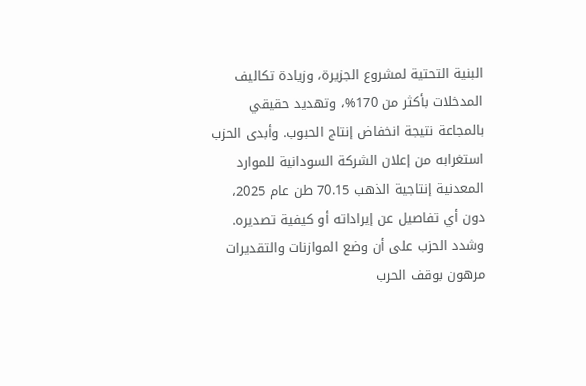البنية التحتية لمشروع الجزيرة، وزيادة تكاليف المدخلات بأكثر من 170%، وتهديد حقيقي بالمجاعة نتيجة انخفاض إنتاج الحبوب. وأبدى الحزب استغرابه من إعلان الشركة السودانية للموارد المعدنية إنتاجية الذهب 70.15 طن عام 2025، دون أي تفاصيل عن إيراداته أو كيفية تصديره. وشدد الحزب على أن وضع الموازنات والتقديرات مرهون بوقف الحرب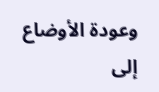وعودة الأوضاع إلى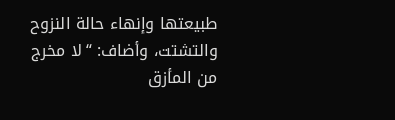طبيعتها وإنهاء حالة النزوح والتشتت، وأضاف: “لا مخرج من المأزق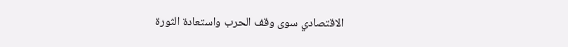الاقتصادي سوى وقف الحرب واستعادة الثورة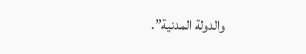والدولة المدنية”.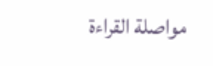مواصلة القراءة